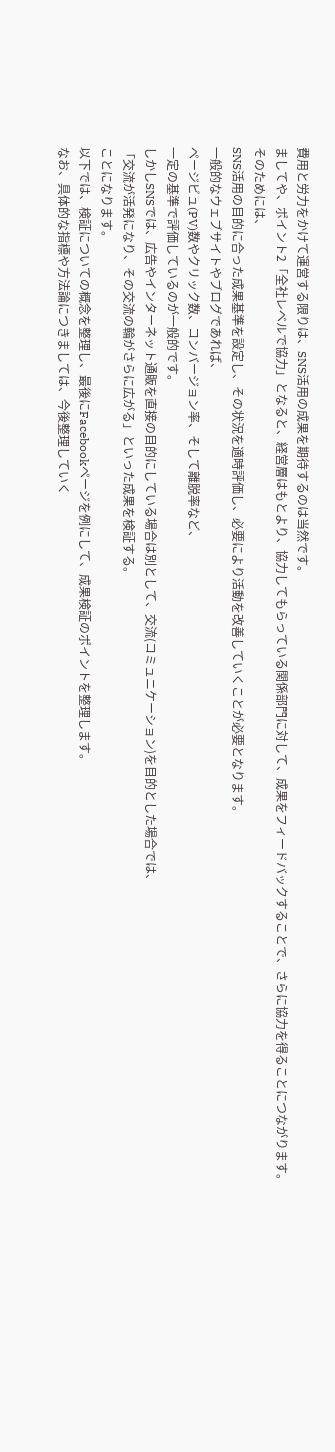費用と労力をかけて運営する限りは、SNS活用の成果を期待するのは当然です。
ましてや、ポイント2「全社レベルで協力」となると、経営層はもとより、協力してもらっている関係部門に対して、成果をフィードバックすることで、さらに協力を得ることにつながります。
そのためには、
SNS活用の目的に合った成果基準を設定し、その状況を適時評価し、必要により活動を改善していくことが必要となります。
一般的なウェブサイトやブログであれば、
ページビュ(PV)数やクリック数、コンバージョン率、そして離脱率など、
一定の基準で評価しているのが一般的です。
しかしSNSでは、広告やインターネット通販を直接の目的にしている場合は別として、交流(コミュニケーション)を目的とした場合では、
「交流が活発になり、その交流の輪がさらに広がる」といった成果を検証する。
ことになります。
以下では、検証についての概念を整理し、最後にFacebookページを例にして、成果検証のポイントを整理します。
なお、具体的な指標や方法論につきましては、今後整理していく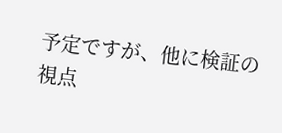予定ですが、他に検証の視点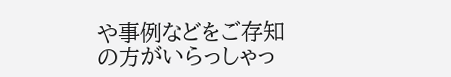や事例などをご存知の方がいらっしゃっ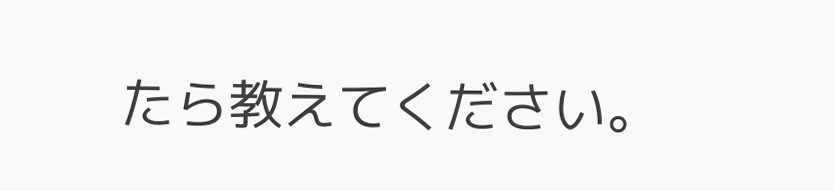たら教えてください。